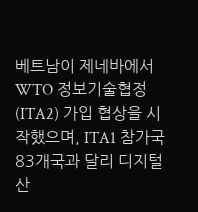베트남이 제네바에서 WTO 정보기술협정(ITA2) 가입 협상을 시작했으며, ITA1 참가국 83개국과 달리 디지털 산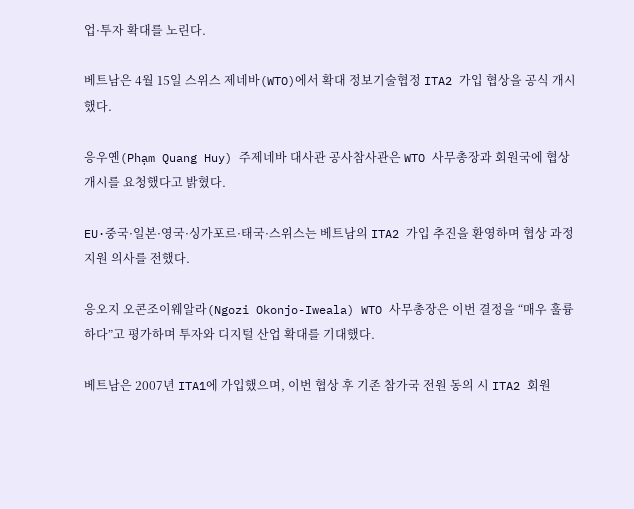업·투자 확대를 노린다.

베트남은 4월 15일 스위스 제네바(WTO)에서 확대 정보기술협정 ITA2 가입 협상을 공식 개시했다.

응우옌(Phạm Quang Huy) 주제네바 대사관 공사참사관은 WTO 사무총장과 회원국에 협상 개시를 요청했다고 밝혔다.

EU·중국·일본·영국·싱가포르·태국·스위스는 베트남의 ITA2 가입 추진을 환영하며 협상 과정 지원 의사를 전했다.

응오지 오콘조이웨알라(Ngozi Okonjo-Iweala) WTO 사무총장은 이번 결정을 “매우 훌륭하다”고 평가하며 투자와 디지털 산업 확대를 기대했다.

베트남은 2007년 ITA1에 가입했으며, 이번 협상 후 기존 참가국 전원 동의 시 ITA2 회원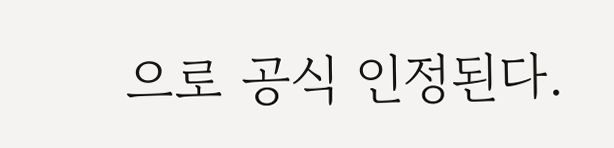으로 공식 인정된다.